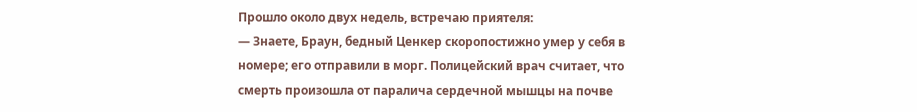Прошло около двух недель, встречаю приятеля:
— Знаете, Браун, бедный Ценкер скоропостижно умер у себя в номере; его отправили в морг. Полицейский врач считает, что смерть произошла от паралича сердечной мышцы на почве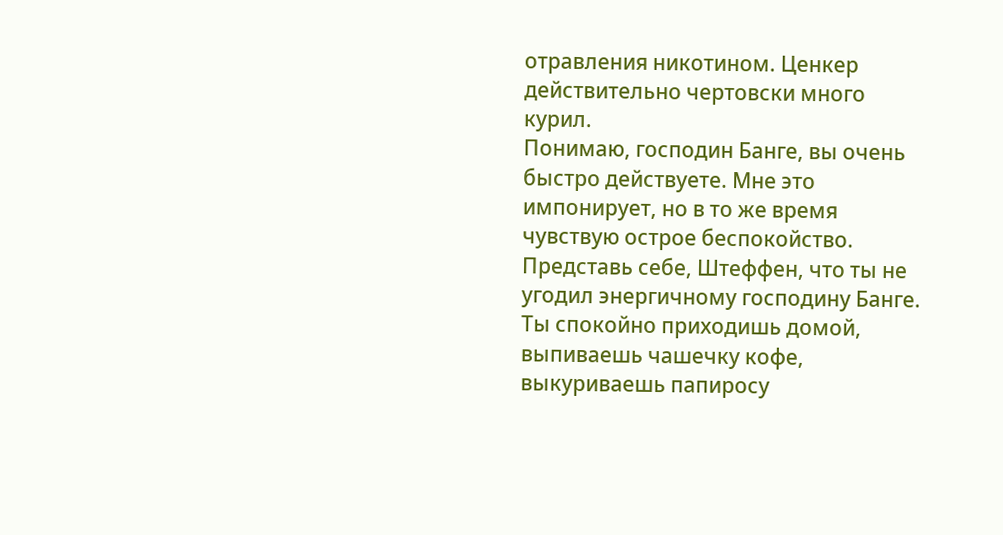отравления никотином. Ценкер действительно чертовски много курил.
Понимаю, господин Банге, вы очень быстро действуете. Мне это импонирует, но в то же время чувствую острое беспокойство.
Представь себе, Штеффен, что ты не угодил энергичному господину Банге. Ты спокойно приходишь домой, выпиваешь чашечку кофе, выкуриваешь папиросу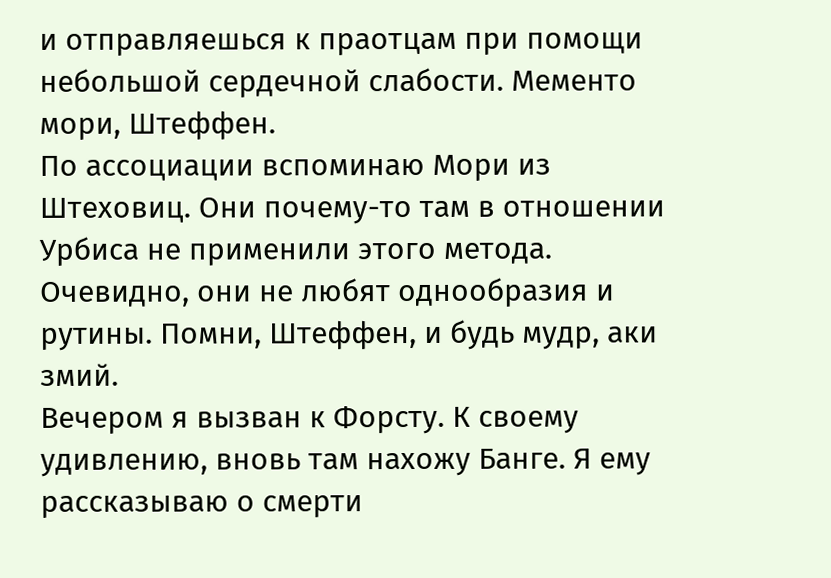и отправляешься к праотцам при помощи небольшой сердечной слабости. Мементо мори, Штеффен.
По ассоциации вспоминаю Мори из Штеховиц. Они почему-то там в отношении Урбиса не применили этого метода. Очевидно, они не любят однообразия и рутины. Помни, Штеффен, и будь мудр, аки змий.
Вечером я вызван к Форсту. К своему удивлению, вновь там нахожу Банге. Я ему рассказываю о смерти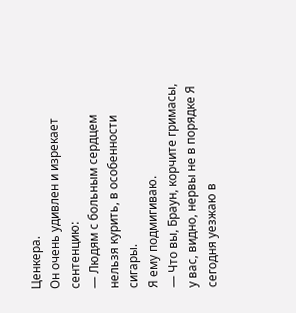Ценкера.
Он очень удивлен и изрекает сентенцию:
— Людям с больным сердцем нельзя курить, в особенности сигары.
Я ему подмигиваю.
— Что вы, Браун, корчите гримасы, у вас, видно, нервы не в порядке Я сегодня уезжаю в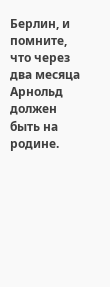Берлин, и помните, что через два месяца Арнольд должен быть на родине.